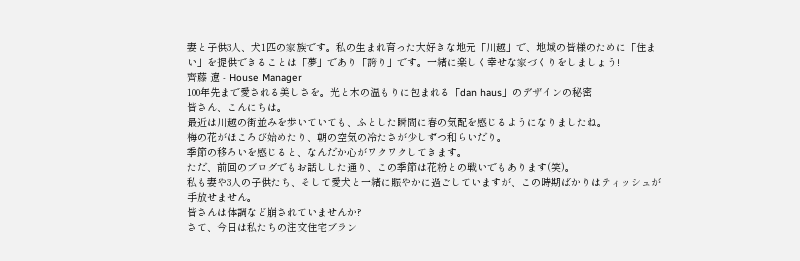妻と子供3人、犬1匹の家族です。私の生まれ育った大好きな地元「川越」で、地域の皆様のために「住まい」を提供できることは「夢」であり「誇り」です。一緒に楽しく幸せな家づくりをしましょう!
齊藤 遼 - House Manager
100年先まで愛される美しさを。光と木の温もりに包まれる「dan haus」のデザインの秘密
皆さん、こんにちは。
最近は川越の街並みを歩いていても、ふとした瞬間に春の気配を感じるようになりましたね。
梅の花がほころび始めたり、朝の空気の冷たさが少しずつ和らいだり。
季節の移ろいを感じると、なんだか心がワクワクしてきます。
ただ、前回のブログでもお話しした通り、この季節は花粉との戦いでもあります(笑)。
私も妻や3人の子供たち、そして愛犬と一緒に賑やかに過ごしていますが、この時期ばかりはティッシュが手放せません。
皆さんは体調など崩されていませんか?
さて、今日は私たちの注文住宅ブラン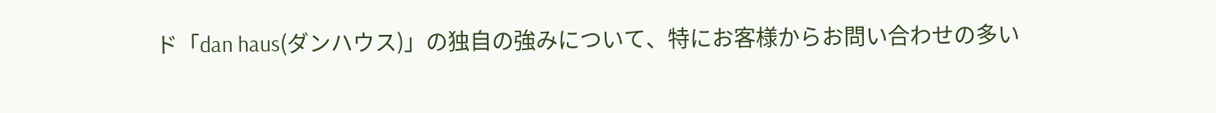ド「dan haus(ダンハウス)」の独自の強みについて、特にお客様からお問い合わせの多い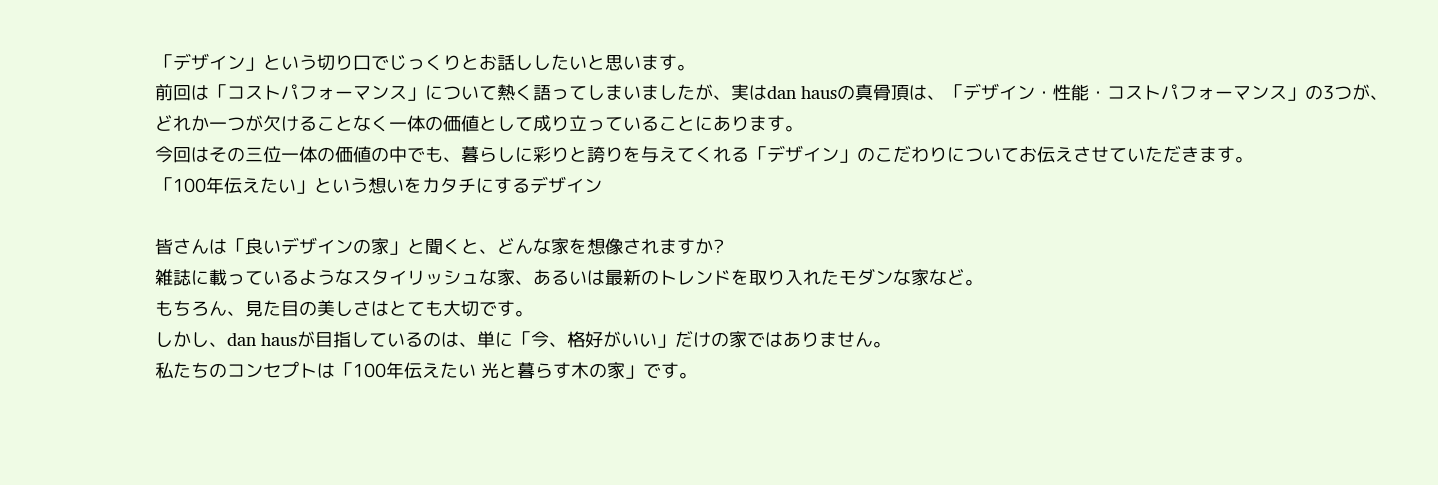「デザイン」という切り口でじっくりとお話ししたいと思います。
前回は「コストパフォーマンス」について熱く語ってしまいましたが、実はdan hausの真骨頂は、「デザイン・性能・コストパフォーマンス」の3つが、どれか一つが欠けることなく一体の価値として成り立っていることにあります。
今回はその三位一体の価値の中でも、暮らしに彩りと誇りを与えてくれる「デザイン」のこだわりについてお伝えさせていただきます。
「100年伝えたい」という想いをカタチにするデザイン

皆さんは「良いデザインの家」と聞くと、どんな家を想像されますか?
雑誌に載っているようなスタイリッシュな家、あるいは最新のトレンドを取り入れたモダンな家など。
もちろん、見た目の美しさはとても大切です。
しかし、dan hausが目指しているのは、単に「今、格好がいい」だけの家ではありません。
私たちのコンセプトは「100年伝えたい 光と暮らす木の家」です。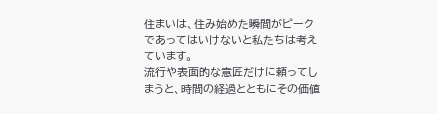住まいは、住み始めた瞬間がピークであってはいけないと私たちは考えています。
流行や表面的な意匠だけに頼ってしまうと、時間の経過とともにその価値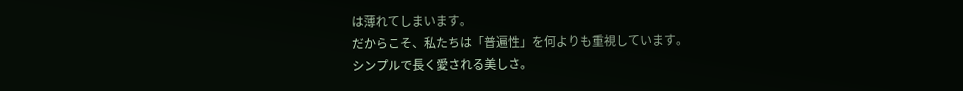は薄れてしまいます。
だからこそ、私たちは「普遍性」を何よりも重視しています。
シンプルで長く愛される美しさ。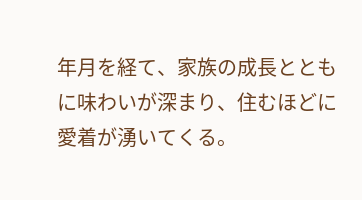年月を経て、家族の成長とともに味わいが深まり、住むほどに愛着が湧いてくる。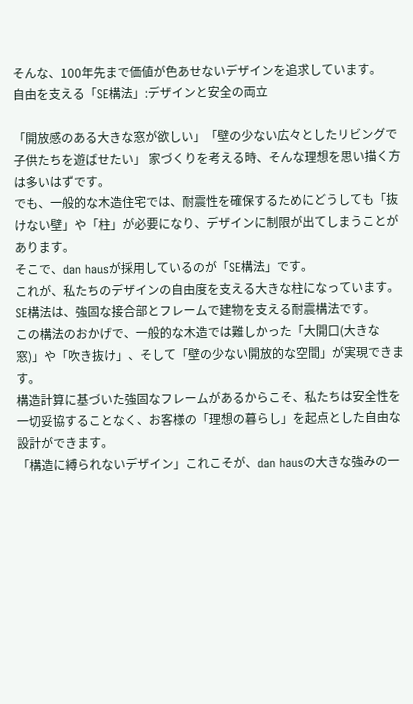そんな、100年先まで価値が色あせないデザインを追求しています。
自由を支える「SE構法」:デザインと安全の両立

「開放感のある大きな窓が欲しい」「壁の少ない広々としたリビングで子供たちを遊ばせたい」 家づくりを考える時、そんな理想を思い描く方は多いはずです。
でも、一般的な木造住宅では、耐震性を確保するためにどうしても「抜けない壁」や「柱」が必要になり、デザインに制限が出てしまうことがあります。
そこで、dan hausが採用しているのが「SE構法」です。
これが、私たちのデザインの自由度を支える大きな柱になっています。
SE構法は、強固な接合部とフレームで建物を支える耐震構法です。
この構法のおかげで、一般的な木造では難しかった「大開口(大きな窓)」や「吹き抜け」、そして「壁の少ない開放的な空間」が実現できます。
構造計算に基づいた強固なフレームがあるからこそ、私たちは安全性を一切妥協することなく、お客様の「理想の暮らし」を起点とした自由な設計ができます。
「構造に縛られないデザイン」これこそが、dan hausの大きな強みの一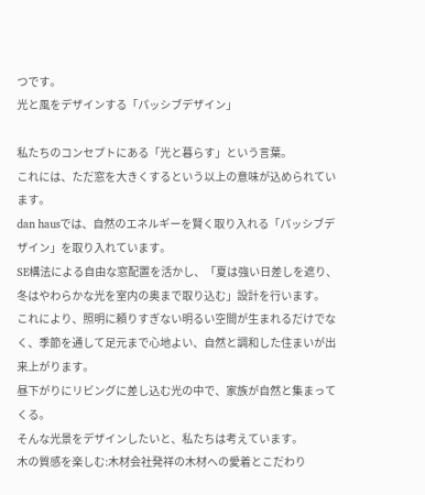つです。
光と風をデザインする「パッシブデザイン」

私たちのコンセプトにある「光と暮らす」という言葉。
これには、ただ窓を大きくするという以上の意味が込められています。
dan hausでは、自然のエネルギーを賢く取り入れる「パッシブデザイン」を取り入れています。
SE構法による自由な窓配置を活かし、「夏は強い日差しを遮り、冬はやわらかな光を室内の奥まで取り込む」設計を行います。
これにより、照明に頼りすぎない明るい空間が生まれるだけでなく、季節を通して足元まで心地よい、自然と調和した住まいが出来上がります。
昼下がりにリビングに差し込む光の中で、家族が自然と集まってくる。
そんな光景をデザインしたいと、私たちは考えています。
木の質感を楽しむ:木材会社発祥の木材への愛着とこだわり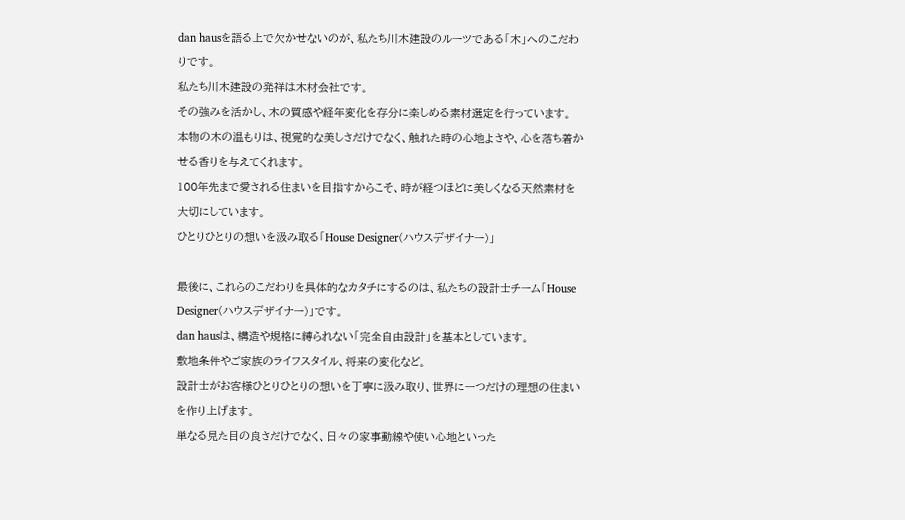dan hausを語る上で欠かせないのが、私たち川木建設のルーツである「木」へのこだわりです。
私たち川木建設の発祥は木材会社です。
その強みを活かし、木の質感や経年変化を存分に楽しめる素材選定を行っています。
本物の木の温もりは、視覚的な美しさだけでなく、触れた時の心地よさや、心を落ち着かせる香りを与えてくれます。
100年先まで愛される住まいを目指すからこそ、時が経つほどに美しくなる天然素材を大切にしています。
ひとりひとりの想いを汲み取る「House Designer(ハウスデザイナー)」

最後に、これらのこだわりを具体的なカタチにするのは、私たちの設計士チーム「House Designer(ハウスデザイナー)」です。
dan hausは、構造や規格に縛られない「完全自由設計」を基本としています。
敷地条件やご家族のライフスタイル、将来の変化など。
設計士がお客様ひとりひとりの想いを丁寧に汲み取り、世界に一つだけの理想の住まいを作り上げます。
単なる見た目の良さだけでなく、日々の家事動線や使い心地といった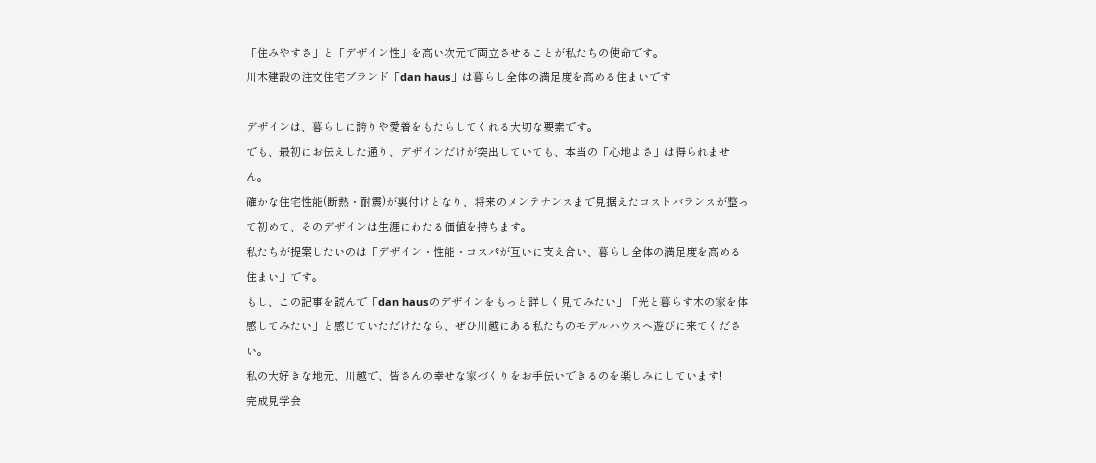「住みやすさ」と「デザイン性」を高い次元で両立させることが私たちの使命です。
川木建設の注文住宅ブランド「dan haus」は暮らし全体の満足度を高める住まいです

デザインは、暮らしに誇りや愛着をもたらしてくれる大切な要素です。
でも、最初にお伝えした通り、デザインだけが突出していても、本当の「心地よさ」は得られません。
確かな住宅性能(断熱・耐震)が裏付けとなり、将来のメンテナンスまで見据えたコストバランスが整って初めて、そのデザインは生涯にわたる価値を持ちます。
私たちが提案したいのは「デザイン・性能・コスパが互いに支え合い、暮らし全体の満足度を高める住まい」です。
もし、この記事を読んで「dan hausのデザインをもっと詳しく見てみたい」「光と暮らす木の家を体感してみたい」と感じていただけたなら、ぜひ川越にある私たちのモデルハウスへ遊びに来てください。
私の大好きな地元、川越で、皆さんの幸せな家づくりをお手伝いできるのを楽しみにしています!
完成見学会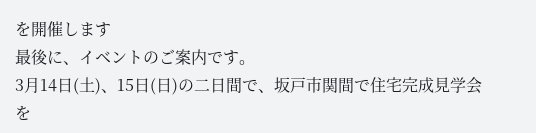を開催します
最後に、イベントのご案内です。
3月14日(土)、15日(日)の二日間で、坂戸市関間で住宅完成見学会を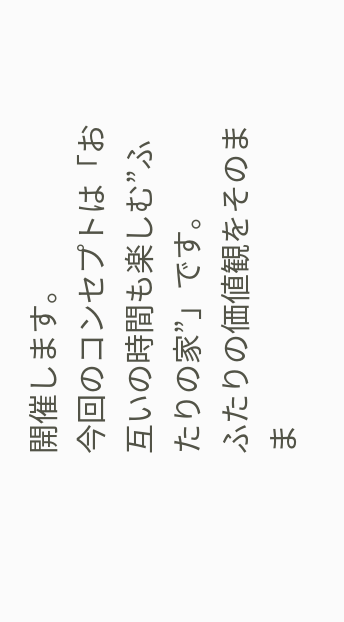開催します。
今回のコンセプトは「お互いの時間も楽しむ”ふたりの家”」です。
ふたりの価値観をそのまま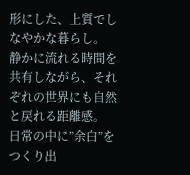形にした、上質でしなやかな暮らし。
静かに流れる時間を共有しながら、それぞれの世界にも自然と戻れる距離感。
日常の中に”余白”をつくり出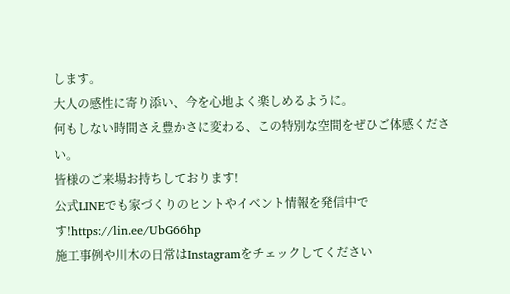します。
大人の感性に寄り添い、今を心地よく楽しめるように。
何もしない時間さえ豊かさに変わる、この特別な空間をぜひご体感ください。
皆様のご来場お持ちしております!
公式LINEでも家づくりのヒントやイベント情報を発信中です!https://lin.ee/UbG66hp
施工事例や川木の日常はInstagramをチェックしてください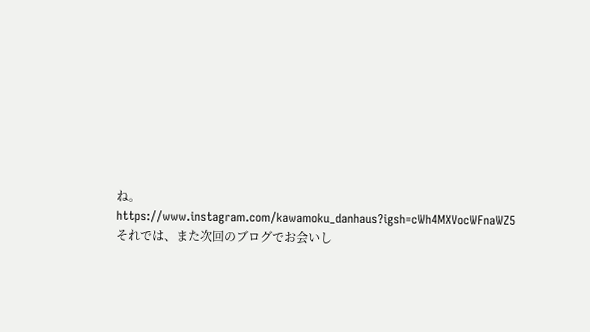ね。https://www.instagram.com/kawamoku_danhaus?igsh=cWh4MXVocWFnaWZ5
それでは、また次回のブログでお会いし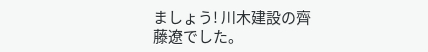ましょう! 川木建設の齊藤遼でした。